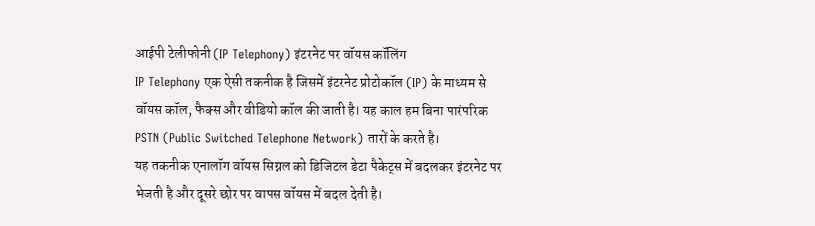आईपी टेलीफोनी (IP Telephony) इंटरनेट पर वॉयस कॉलिंग
IP Telephony एक ऐसी तकनीक है जिसमें इंटरनेट प्रोटोकॉल (IP) के माध्यम से वॉयस कॉल, फैक्स और वीडियो कॉल की जाती है। यह काल हम बिना पारंपरिक PSTN (Public Switched Telephone Network) तारों के करते है।
यह तकनीक एनालॉग वॉयस सिग्नल को डिजिटल डेटा पैकेट्स में बदलकर इंटरनेट पर भेजती है और दूसरे छोर पर वापस वॉयस में बदल देती है।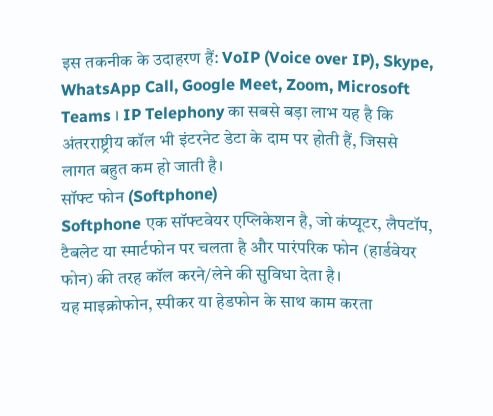इस तकनीक के उदाहरण हैं: VoIP (Voice over IP), Skype, WhatsApp Call, Google Meet, Zoom, Microsoft Teams । IP Telephony का सबसे बड़ा लाभ यह है कि अंतरराष्ट्रीय कॉल भी इंटरनेट डेटा के दाम पर होती हैं, जिससे लागत बहुत कम हो जाती है।
सॉफ्ट फोन (Softphone)
Softphone एक सॉफ्टवेयर एप्लिकेशन है, जो कंप्यूटर, लैपटॉप, टैबलेट या स्मार्टफोन पर चलता है और पारंपरिक फोन (हार्डवेयर फोन) की तरह कॉल करने/लेने की सुविधा देता है।
यह माइक्रोफोन, स्पीकर या हेडफोन के साथ काम करता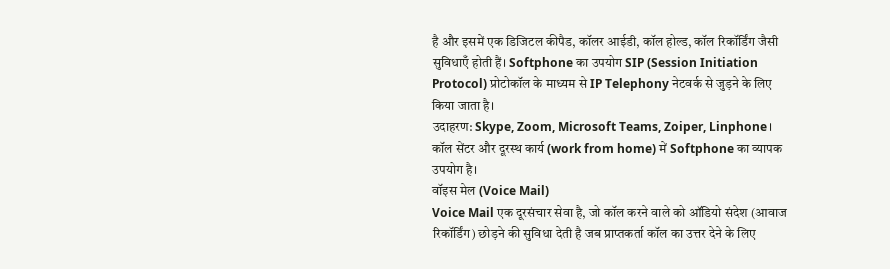है और इसमें एक डिजिटल कीपैड, कॉलर आईडी, कॉल होल्ड, कॉल रिकॉर्डिंग जैसी सुविधाएँ होती हैं। Softphone का उपयोग SIP (Session Initiation Protocol) प्रोटोकॉल के माध्यम से IP Telephony नेटवर्क से जुड़ने के लिए किया जाता है।
उदाहरण: Skype, Zoom, Microsoft Teams, Zoiper, Linphone। कॉल सेंटर और दूरस्थ कार्य (work from home) में Softphone का व्यापक उपयोग है।
वॉइस मेल (Voice Mail)
Voice Mail एक दूरसंचार सेवा है, जो कॉल करने वाले को ऑडियो संदेश (आवाज रिकॉर्डिंग) छोड़ने की सुविधा देती है जब प्राप्तकर्ता कॉल का उत्तर देने के लिए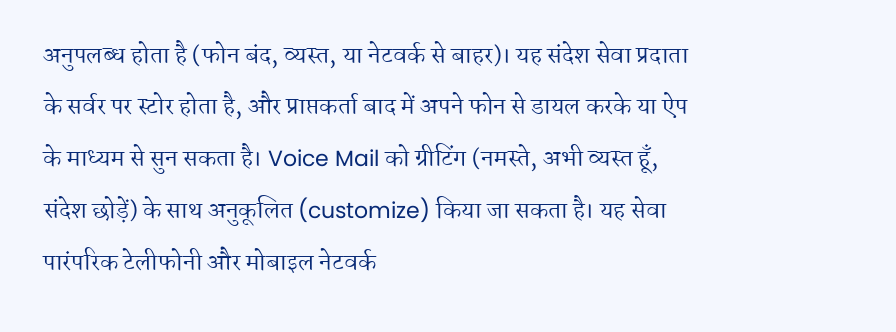अनुपलब्ध होता है (फोन बंद, व्यस्त, या नेटवर्क से बाहर)। यह संदेश सेवा प्रदाता के सर्वर पर स्टोर होता है, और प्राप्तकर्ता बाद में अपने फोन से डायल करके या ऐप के माध्यम से सुन सकता है। Voice Mail को ग्रीटिंग (नमस्ते, अभी व्यस्त हूँ, संदेश छोड़ें) के साथ अनुकूलित (customize) किया जा सकता है। यह सेवा पारंपरिक टेलीफोनी और मोबाइल नेटवर्क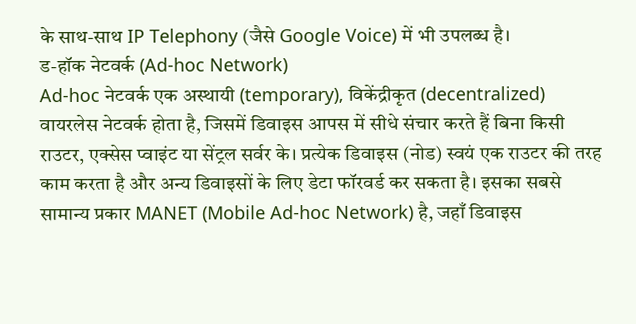के साथ-साथ IP Telephony (जैसे Google Voice) में भी उपलब्ध है।
ड-हॉक नेटवर्क (Ad-hoc Network)
Ad-hoc नेटवर्क एक अस्थायी (temporary), विकेंद्रीकृत (decentralized) वायरलेस नेटवर्क होता है, जिसमें डिवाइस आपस में सीधे संचार करते हैं बिना किसी राउटर, एक्सेस प्वाइंट या सेंट्रल सर्वर के। प्रत्येक डिवाइस (नोड) स्वयं एक राउटर की तरह काम करता है और अन्य डिवाइसों के लिए डेटा फॉरवर्ड कर सकता है। इसका सबसे सामान्य प्रकार MANET (Mobile Ad-hoc Network) है, जहाँ डिवाइस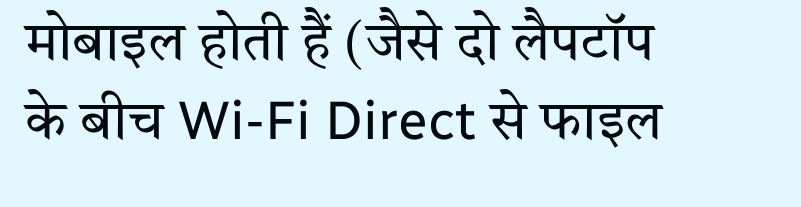मोबाइल होती हैं (जैसे दो लैपटॉप के बीच Wi-Fi Direct से फाइल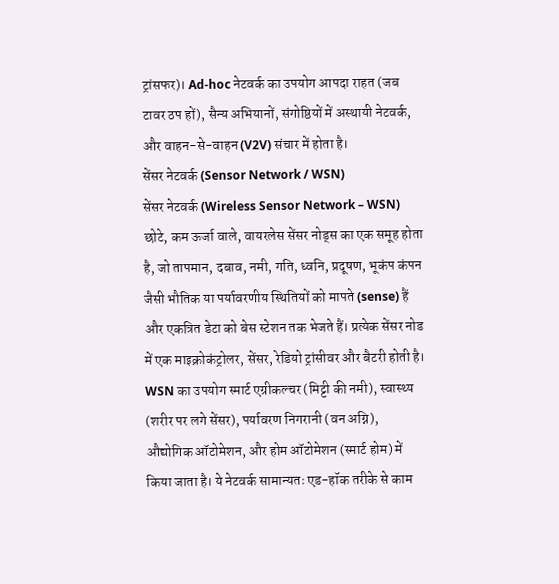ट्रांसफर)। Ad-hoc नेटवर्क का उपयोग आपदा राहत (जब टावर ठप हों), सैन्य अभियानों, संगोष्ठियों में अस्थायी नेटवर्क, और वाहन-से-वाहन (V2V) संचार में होता है।
सेंसर नेटवर्क (Sensor Network / WSN)
सेंसर नेटवर्क (Wireless Sensor Network – WSN) छोटे, कम ऊर्जा वाले, वायरलेस सेंसर नोड्स का एक समूह होता है, जो तापमान, दबाव, नमी, गति, ध्वनि, प्रदूषण, भूकंप कंपन जैसी भौतिक या पर्यावरणीय स्थितियों को मापते (sense) हैं और एकत्रित डेटा को बेस स्टेशन तक भेजते हैं। प्रत्येक सेंसर नोड में एक माइक्रोकंट्रोलर, सेंसर, रेडियो ट्रांसीवर और बैटरी होती है। WSN का उपयोग स्मार्ट एग्रीकल्चर (मिट्टी की नमी), स्वास्थ्य (शरीर पर लगे सेंसर), पर्यावरण निगरानी (वन अग्नि), औद्योगिक ऑटोमेशन, और होम ऑटोमेशन (स्मार्ट होम) में किया जाता है। ये नेटवर्क सामान्यतः एड-हॉक तरीके से काम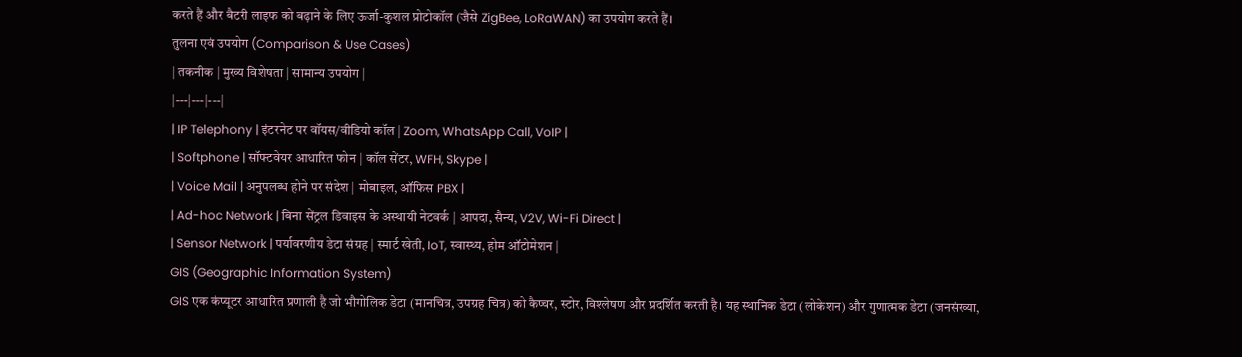करते हैं और बैटरी लाइफ को बढ़ाने के लिए ऊर्जा-कुशल प्रोटोकॉल (जैसे ZigBee, LoRaWAN) का उपयोग करते हैं।
तुलना एवं उपयोग (Comparison & Use Cases)
| तकनीक | मुख्य विशेषता | सामान्य उपयोग |
|---|---|---|
| IP Telephony | इंटरनेट पर वॉयस/वीडियो कॉल | Zoom, WhatsApp Call, VoIP |
| Softphone | सॉफ्टवेयर आधारित फोन | कॉल सेंटर, WFH, Skype |
| Voice Mail | अनुपलब्ध होने पर संदेश | मोबाइल, ऑफिस PBX |
| Ad-hoc Network | बिना सेंट्रल डिवाइस के अस्थायी नेटवर्क | आपदा, सैन्य, V2V, Wi-Fi Direct |
| Sensor Network | पर्यावरणीय डेटा संग्रह | स्मार्ट खेती, IoT, स्वास्थ्य, होम ऑटोमेशन |
GIS (Geographic Information System)
GIS एक कंप्यूटर आधारित प्रणाली है जो भौगोलिक डेटा (मानचित्र, उपग्रह चित्र) को कैप्चर, स्टोर, विश्लेषण और प्रदर्शित करती है। यह स्थानिक डेटा (लोकेशन) और गुणात्मक डेटा (जनसंख्या,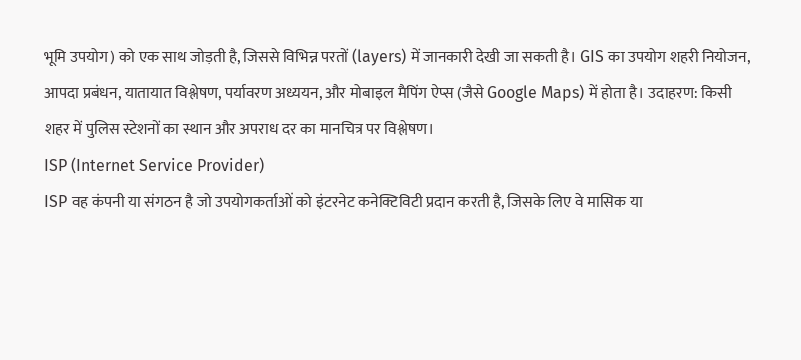भूमि उपयोग) को एक साथ जोड़ती है, जिससे विभिन्न परतों (layers) में जानकारी देखी जा सकती है। GIS का उपयोग शहरी नियोजन, आपदा प्रबंधन, यातायात विश्लेषण, पर्यावरण अध्ययन, और मोबाइल मैपिंग ऐप्स (जैसे Google Maps) में होता है। उदाहरण: किसी शहर में पुलिस स्टेशनों का स्थान और अपराध दर का मानचित्र पर विश्लेषण।
ISP (Internet Service Provider)
ISP वह कंपनी या संगठन है जो उपयोगकर्ताओं को इंटरनेट कनेक्टिविटी प्रदान करती है, जिसके लिए वे मासिक या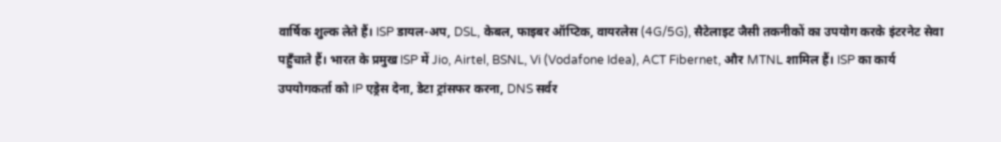वार्षिक शुल्क लेते हैं। ISP डायल-अप, DSL, केबल, फाइबर ऑप्टिक, वायरलेस (4G/5G), सैटेलाइट जैसी तकनीकों का उपयोग करके इंटरनेट सेवा पहुँचाते हैं। भारत के प्रमुख ISP में Jio, Airtel, BSNL, Vi (Vodafone Idea), ACT Fibernet, और MTNL शामिल हैं। ISP का कार्य उपयोगकर्ता को IP एड्रेस देना, डेटा ट्रांसफर करना, DNS सर्वर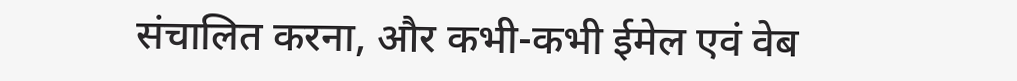संचालित करना, और कभी-कभी ईमेल एवं वेब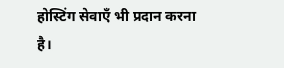होस्टिंग सेवाएँ भी प्रदान करना है।